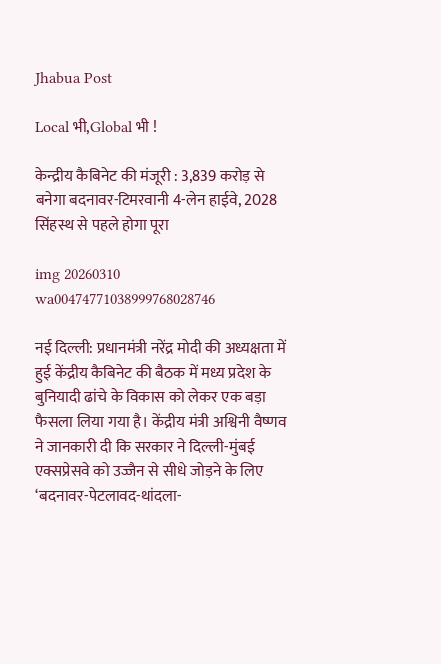Jhabua Post

Local भी,Global भी !

केन्द्रीय कैबिनेट की मंजूरी : 3,839 करोड़ से बनेगा बदनावर-टिमरवानी 4-लेन हाईवे, 2028 सिंहस्थ से पहले होगा पूरा

img 20260310 wa00474771038999768028746

नई दिल्ली: प्रधानमंत्री नरेंद्र मोदी की अध्यक्षता में हुई केंद्रीय कैबिनेट की बैठक में मध्य प्रदेश के बुनियादी ढांचे के विकास को लेकर एक बड़ा फैसला लिया गया है। केंद्रीय मंत्री अश्विनी वैष्णव ने जानकारी दी कि सरकार ने दिल्ली-मुंबई एक्सप्रेसवे को उज्जैन से सीधे जोड़ने के लिए ‘बदनावर-पेटलावद-थांदला-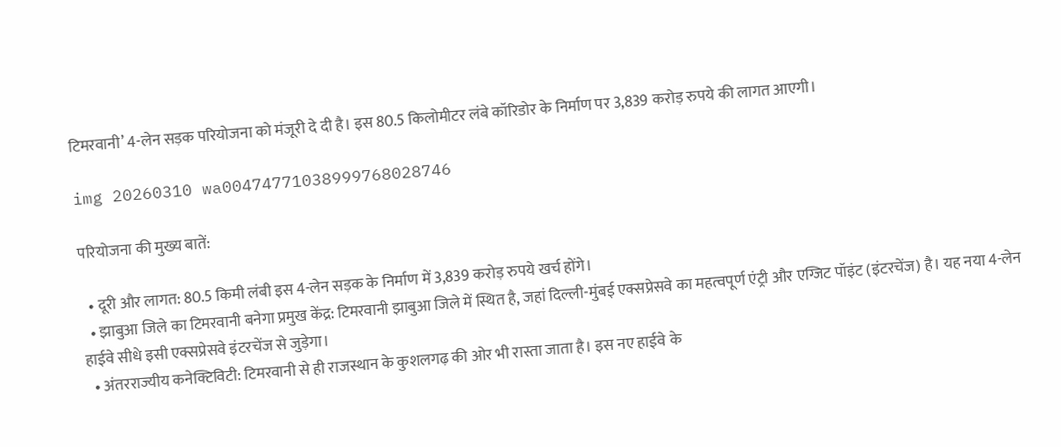टिमरवानी’ 4-लेन सड़क परियोजना को मंजूरी दे दी है। इस 80.5 किलोमीटर लंबे कॉरिडोर के निर्माण पर 3,839 करोड़ रुपये की लागत आएगी।

img 20260310 wa00474771038999768028746

परियोजना की मुख्य बातें:

  • दूरी और लागत: 80.5 किमी लंबी इस 4-लेन सड़क के निर्माण में 3,839 करोड़ रुपये खर्च होंगे।
  • झाबुआ जिले का टिमरवानी बनेगा प्रमुख केंद्र: टिमरवानी झाबुआ जिले में स्थित है, जहां दिल्ली-मुंबई एक्सप्रेसवे का महत्वपूर्ण एंट्री और एग्जिट पॉइंट (इंटरचेंज) है। यह नया 4-लेन हाईवे सीधे इसी एक्सप्रेसवे इंटरचेंज से जुड़ेगा।
  • अंतरराज्यीय कनेक्टिविटी: टिमरवानी से ही राजस्थान के कुशलगढ़ की ओर भी रास्ता जाता है। इस नए हाईवे के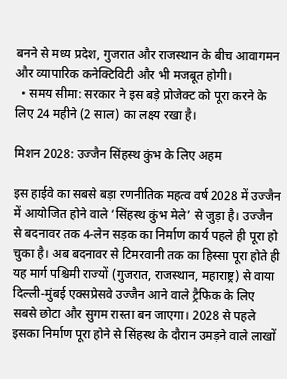बनने से मध्य प्रदेश, गुजरात और राजस्थान के बीच आवागमन और व्यापारिक कनेक्टिविटी और भी मजबूत होगी।
  • समय सीमा: सरकार ने इस बड़े प्रोजेक्ट को पूरा करने के लिए 24 महीने (2 साल) का लक्ष्य रखा है।

मिशन 2028: उज्जैन सिंहस्थ कुंभ के लिए अहम

इस हाईवे का सबसे बड़ा रणनीतिक महत्व वर्ष 2028 में उज्जैन में आयोजित होने वाले ‘सिंहस्थ कुंभ मेले’ से जुड़ा है। उज्जैन से बदनावर तक 4-लेन सड़क का निर्माण कार्य पहले ही पूरा हो चुका है। अब बदनावर से टिमरवानी तक का हिस्सा पूरा होते ही यह मार्ग पश्चिमी राज्यों (गुजरात, राजस्थान, महाराष्ट्र) से वाया दिल्ली-मुंबई एक्सप्रेसवे उज्जैन आने वाले ट्रैफिक के लिए सबसे छोटा और सुगम रास्ता बन जाएगा। 2028 से पहले इसका निर्माण पूरा होने से सिंहस्थ के दौरान उमड़ने वाले लाखों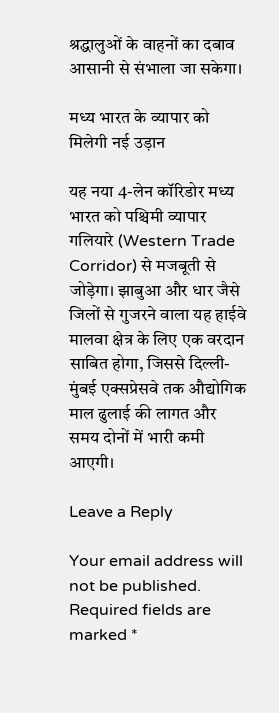श्रद्धालुओं के वाहनों का दबाव आसानी से संभाला जा सकेगा।

मध्य भारत के व्यापार को मिलेगी नई उड़ान

यह नया 4-लेन कॉरिडोर मध्य भारत को पश्चिमी व्यापार गलियारे (Western Trade Corridor) से मजबूती से जोड़ेगा। झाबुआ और धार जैसे जिलों से गुजरने वाला यह हाईवे मालवा क्षेत्र के लिए एक वरदान साबित होगा, जिससे दिल्ली-मुंबई एक्सप्रेसवे तक औद्योगिक माल ढुलाई की लागत और समय दोनों में भारी कमी आएगी।

Leave a Reply

Your email address will not be published. Required fields are marked *